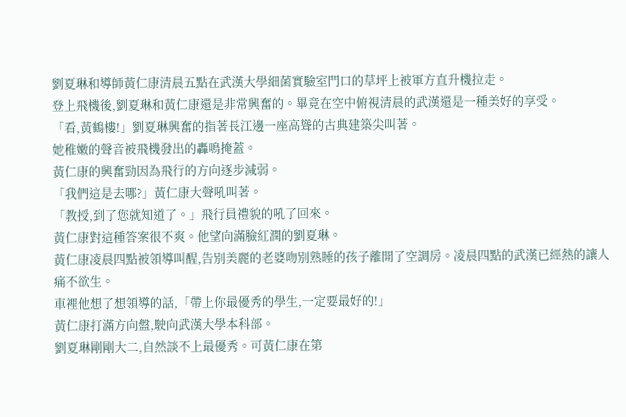劉夏琳和導師黃仁康清晨五點在武漢大學細菌實驗室門口的草坪上被軍方直升機拉走。
登上飛機後,劉夏琳和黃仁康還是非常興奮的。畢竟在空中俯視清晨的武漢還是一種美好的享受。
「看,黃鶴樓!」劉夏琳興奮的指著長江邊一座高聳的古典建築尖叫著。
她稚嫩的聲音被飛機發出的轟鳴掩蓋。
黃仁康的興奮勁因為飛行的方向逐步減弱。
「我們這是去哪?」黃仁康大聲吼叫著。
「教授,到了您就知道了。」飛行員禮貌的吼了回來。
黃仁康對這種答案很不爽。他望向滿臉紅潤的劉夏琳。
黃仁康凌晨四點被領導叫醒,告別美麗的老婆吻別熟睡的孩子離開了空調房。凌晨四點的武漢已經熱的讓人痛不欲生。
車裡他想了想領導的話,「帶上你最優秀的學生,一定要最好的!」
黃仁康打滿方向盤,駛向武漢大學本科部。
劉夏琳剛剛大二,自然談不上最優秀。可黃仁康在第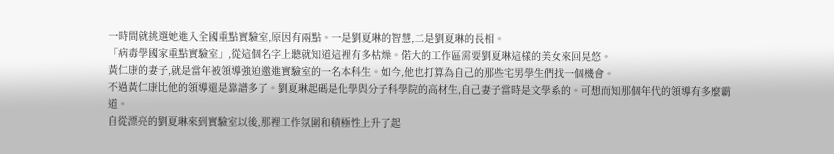一時間就挑選她進入全國重點實驗室,原因有兩點。一是劉夏琳的智慧,二是劉夏琳的長相。
「病毒學國家重點實驗室」,從這個名字上聽就知道這裡有多枯燥。偌大的工作區需要劉夏琳這樣的美女來回晃悠。
黃仁康的妻子,就是當年被領導強迫邀進實驗室的一名本科生。如今,他也打算為自己的那些宅男學生們找一個機會。
不過黃仁康比他的領導還是靠譜多了。劉夏琳起碼是化學與分子科學院的高材生,自己妻子當時是文學系的。可想而知那個年代的領導有多麼霸道。
自從漂亮的劉夏琳來到實驗室以後,那裡工作氛圍和積極性上升了起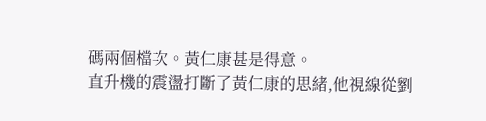碼兩個檔次。黃仁康甚是得意。
直升機的震盪打斷了黃仁康的思緒,他視線從劉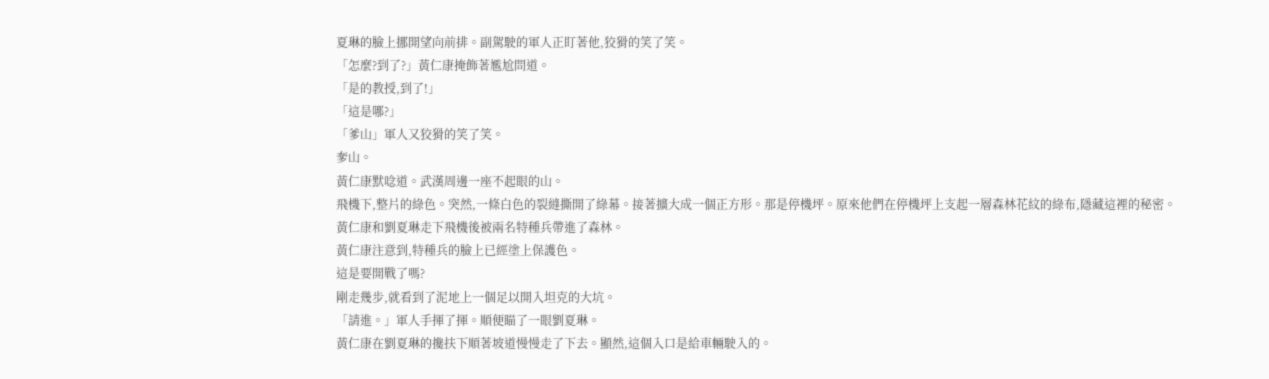夏琳的臉上挪開望向前排。副駕駛的軍人正盯著他,狡猾的笑了笑。
「怎麼?到了?」黃仁康掩飾著尷尬問道。
「是的教授,到了!」
「這是哪?」
「爹山」軍人又狡猾的笑了笑。
奓山。
黃仁康默唸道。武漢周邊一座不起眼的山。
飛機下,整片的綠色。突然,一條白色的裂縫撕開了綠幕。接著擴大成一個正方形。那是停機坪。原來他們在停機坪上支起一層森林花紋的綠布,隱藏這裡的秘密。
黃仁康和劉夏琳走下飛機後被兩名特種兵帶進了森林。
黃仁康注意到,特種兵的臉上已經塗上保護色。
這是要開戰了嗎?
剛走幾步,就看到了泥地上一個足以開入坦克的大坑。
「請進。」軍人手揮了揮。順便瞄了一眼劉夏琳。
黃仁康在劉夏琳的攙扶下順著坡道慢慢走了下去。顯然,這個入口是給車輛駛入的。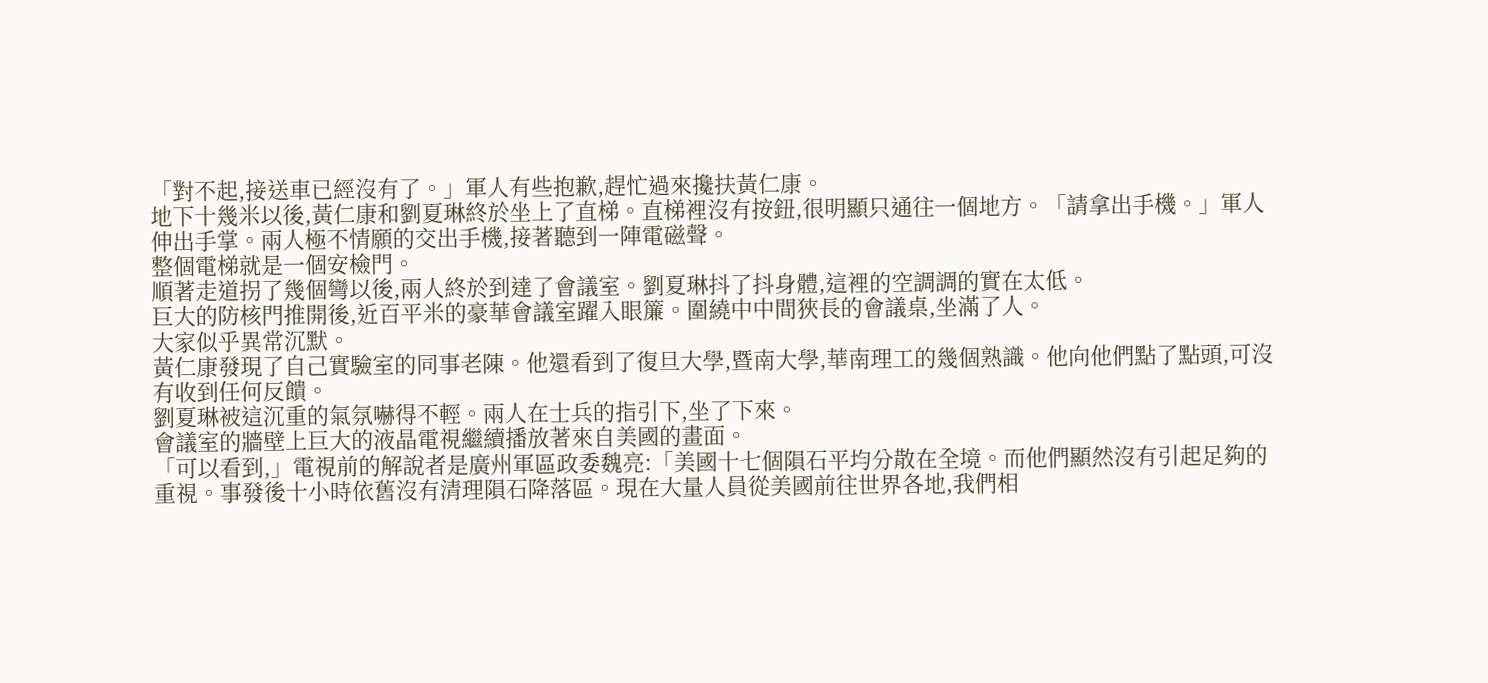「對不起,接送車已經沒有了。」軍人有些抱歉,趕忙過來攙扶黃仁康。
地下十幾米以後,黃仁康和劉夏琳終於坐上了直梯。直梯裡沒有按鈕,很明顯只通往一個地方。「請拿出手機。」軍人伸出手掌。兩人極不情願的交出手機,接著聽到一陣電磁聲。
整個電梯就是一個安檢門。
順著走道拐了幾個彎以後,兩人終於到達了會議室。劉夏琳抖了抖身體,這裡的空調調的實在太低。
巨大的防核門推開後,近百平米的豪華會議室躍入眼簾。圍繞中中間狹長的會議桌,坐滿了人。
大家似乎異常沉默。
黃仁康發現了自己實驗室的同事老陳。他還看到了復旦大學,暨南大學,華南理工的幾個熟識。他向他們點了點頭,可沒有收到任何反饋。
劉夏琳被這沉重的氣氛嚇得不輕。兩人在士兵的指引下,坐了下來。
會議室的牆壁上巨大的液晶電視繼續播放著來自美國的畫面。
「可以看到,」電視前的解說者是廣州軍區政委魏亮:「美國十七個隕石平均分散在全境。而他們顯然沒有引起足夠的重視。事發後十小時依舊沒有清理隕石降落區。現在大量人員從美國前往世界各地,我們相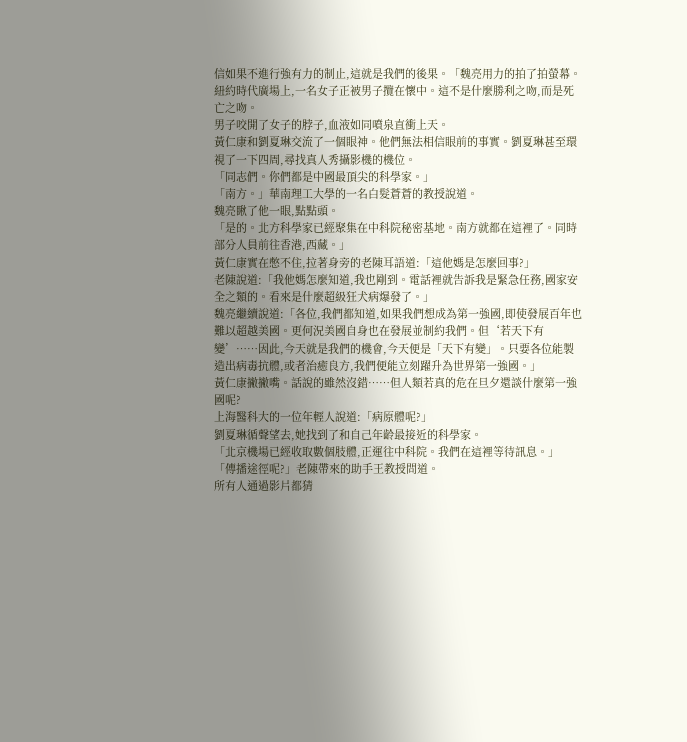信如果不進行強有力的制止,這就是我們的後果。「魏亮用力的拍了拍螢幕。
紐約時代廣場上,一名女子正被男子攬在懷中。這不是什麼勝利之吻,而是死亡之吻。
男子咬開了女子的脖子,血液如同噴泉直衝上天。
黃仁康和劉夏琳交流了一個眼神。他們無法相信眼前的事實。劉夏琳甚至環視了一下四周,尋找真人秀攝影機的機位。
「同志們。你們都是中國最頂尖的科學家。」
「南方。」華南理工大學的一名白髮蒼蒼的教授說道。
魏亮瞅了他一眼,點點頭。
「是的。北方科學家已經聚集在中科院秘密基地。南方就都在這裡了。同時部分人員前往香港,西藏。」
黃仁康實在憋不住,拉著身旁的老陳耳語道:「這他媽是怎麼回事?」
老陳說道:「我他媽怎麼知道,我也剛到。電話裡就告訴我是緊急任務,國家安全之類的。看來是什麼超級狂犬病爆發了。」
魏亮繼續說道:「各位,我們都知道,如果我們想成為第一強國,即使發展百年也難以超越美國。更何況美國自身也在發展並制約我們。但‘若天下有變’……因此,今天就是我們的機會,今天便是「天下有變」。只要各位能製造出病毒抗體,或者治癒良方,我們便能立刻躍升為世界第一強國。」
黃仁康撇撇嘴。話說的雖然沒錯……但人類若真的危在旦夕還談什麼第一強國呢?
上海醫科大的一位年輕人說道:「病原體呢?」
劉夏琳循聲望去,她找到了和自己年齡最接近的科學家。
「北京機場已經收取數個肢體,正運往中科院。我們在這裡等待訊息。」
「傳播途徑呢?」老陳帶來的助手王教授問道。
所有人通過影片都猜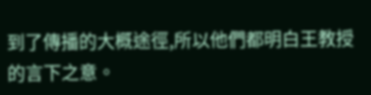到了傳播的大概途徑,所以他們都明白王教授的言下之意。